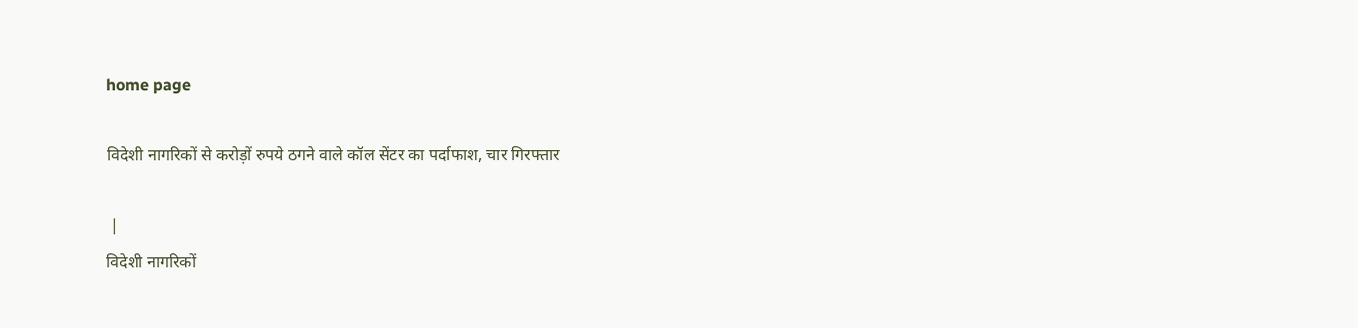home page

विदेशी नागरिकों से करोड़ों रुपये ठगने वाले कॉल सेंटर का पर्दाफाश, चार गिरफ्तार

 |
विदेशी नागरिकों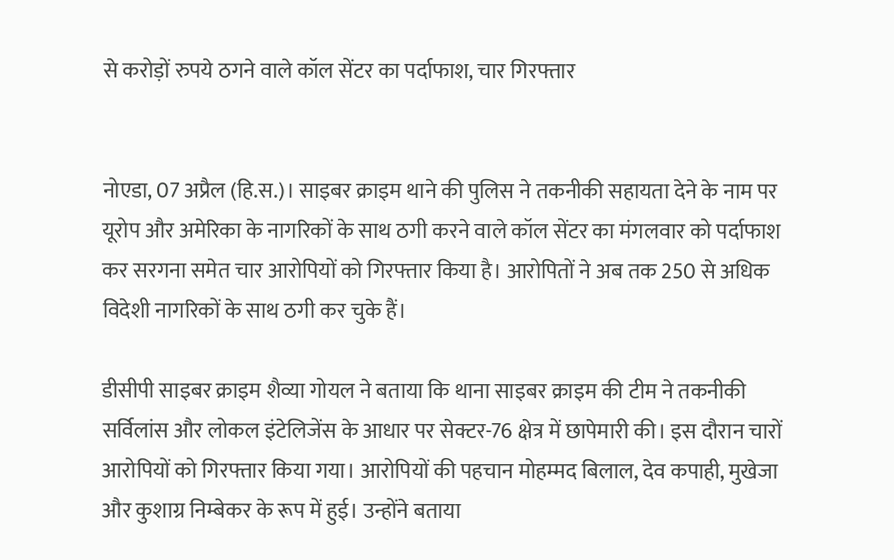से करोड़ों रुपये ठगने वाले कॉल सेंटर का पर्दाफाश, चार गिरफ्तार


नोएडा, 07 अप्रैल (हि.स.)। साइबर क्राइम थाने की पुलिस ने तकनीकी सहायता देने के नाम पर यूरोप और अमेरिका के नागरिकों के साथ ठगी करने वाले कॉल सेंटर का मंगलवार को पर्दाफाश कर सरगना समेत चार आरोपियों को गिरफ्तार किया है। आरोपितों ने अब तक 250 से अधिक विदेशी नागरिकों के साथ ठगी कर चुके हैं।

डीसीपी साइबर क्राइम शैव्या गोयल ने बताया कि थाना साइबर क्राइम की टीम ने तकनीकी सर्विलांस और लोकल इंटेलिजेंस के आधार पर सेक्टर-76 क्षेत्र में छापेमारी की। इस दौरान चारों आरोपियों को गिरफ्तार किया गया। आरोपियों की पहचान मोहम्मद बिलाल, देव कपाही, मुखेजा और कुशाग्र निम्बेकर के रूप में हुई। उन्होंने बताया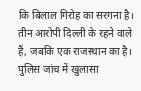कि बिलाल गिरोह का सरगना है। तीन आरोपी दिल्ली के रहने वाले हैं, जबकि एक राजस्थान का है। पुलिस जांच में खुलासा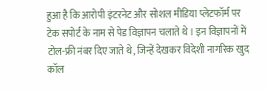हुआ है कि आरोपी इंटरनेट और सोशल मीडिया प्लेटफॉर्म पर टेक सपोर्ट के नाम से पेड विज्ञापन चलाते थे। इन विज्ञापनों में टोल-फ्री नंबर दिए जाते थे, जिन्हें देखकर विदेशी नागरिक खुद कॉल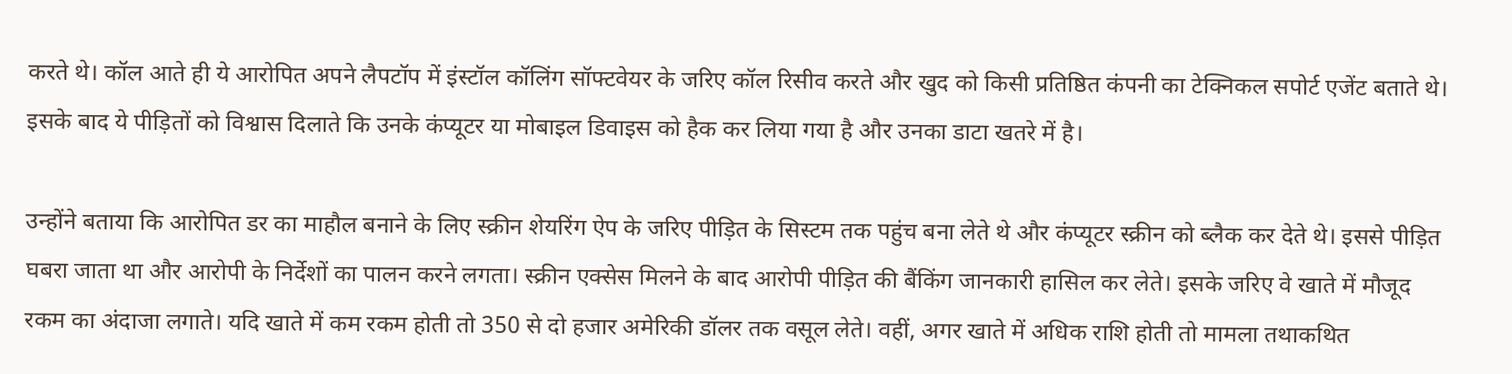करते थे। कॉल आते ही ये आरोपित अपने लैपटॉप में इंस्टॉल कॉलिंग सॉफ्टवेयर के जरिए कॉल रिसीव करते और खुद को किसी प्रतिष्ठित कंपनी का टेक्निकल सपोर्ट एजेंट बताते थे। इसके बाद ये पीड़ितों को विश्वास दिलाते कि उनके कंप्यूटर या मोबाइल डिवाइस को हैक कर लिया गया है और उनका डाटा खतरे में है।

उन्होंने बताया कि आरोपित डर का माहौल बनाने के लिए स्क्रीन शेयरिंग ऐप के जरिए पीड़ित के सिस्टम तक पहुंच बना लेते थे और कंप्यूटर स्क्रीन को ब्लैक कर देते थे। इससे पीड़ित घबरा जाता था और आरोपी के निर्देशों का पालन करने लगता। स्क्रीन एक्सेस मिलने के बाद आरोपी पीड़ित की बैंकिंग जानकारी हासिल कर लेते। इसके जरिए वे खाते में मौजूद रकम का अंदाजा लगाते। यदि खाते में कम रकम होती तो 350 से दो हजार अमेरिकी डॉलर तक वसूल लेते। वहीं, अगर खाते में अधिक राशि होती तो मामला तथाकथित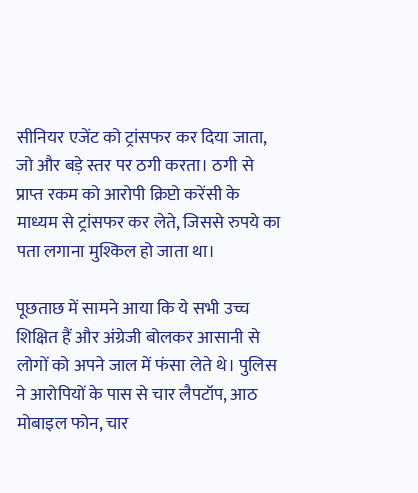सीनियर एजेंट को ट्रांसफर कर दिया जाता, जो और बड़े स्तर पर ठगी करता। ठगी से प्राप्त रकम को आरोपी क्रिप्टो करेंसी के माध्यम से ट्रांसफर कर लेते, जिससे रुपये का पता लगाना मुश्किल हो जाता था।

पूछताछ में सामने आया कि ये सभी उच्च शिक्षित हैं और अंग्रेजी बोलकर आसानी से लोगों को अपने जाल में फंसा लेते थे। पुलिस ने आरोपियों के पास से चार लैपटॉप, आठ मोबाइल फोन, चार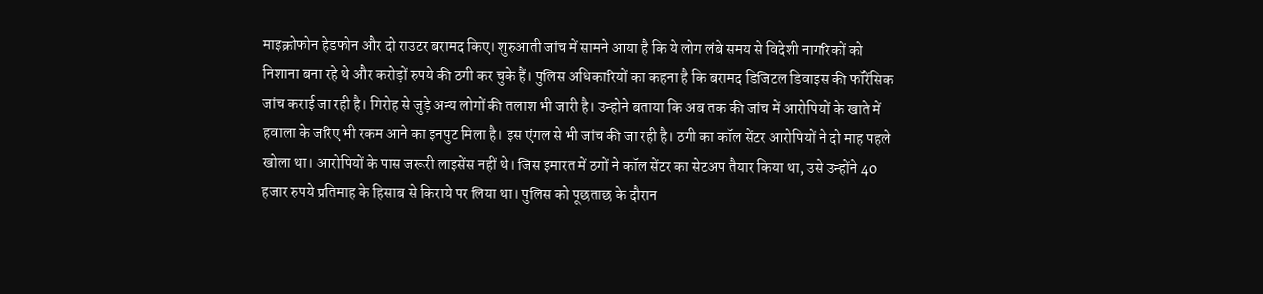माइक्रोफोन हेडफोन और दो राउटर बरामद किए। शुरुआती जांच में सामने आया है कि ये लोग लंबे समय से विदेशी नागरिकों को निशाना बना रहे थे और करोड़ों रुपये की ठगी कर चुके हैं। पुलिस अधिकारियों का कहना है कि बरामद डिजिटल डिवाइस की फॉरेंसिक जांच कराई जा रही है। गिरोह से जुड़े अन्य लोगों की तलाश भी जारी है। उन्होने बताया कि अब तक की जांच में आरोपियों के खाते में हवाला के जरिए भी रकम आने का इनपुट मिला है। इस एंगल से भी जांच की जा रही है। ठगी का कॉल सेंटर आरोपियों ने दो माह पहले खोला था। आरोपियों के पास जरूरी लाइसेंस नहीं थे। जिस इमारत में ठगों ने कॉल सेंटर का सेटअप तैयार किया था, उसे उन्होंने 40 हजार रुपये प्रतिमाह के हिसाब से किराये पर लिया था। पुलिस को पूछताछ के दौरान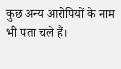कुछ अन्य आरोपियों के नाम भी पता चले हैं।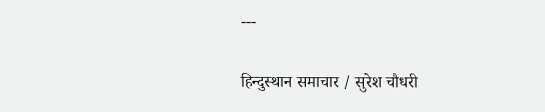---

हिन्दुस्थान समाचार / सुरेश चौधरी